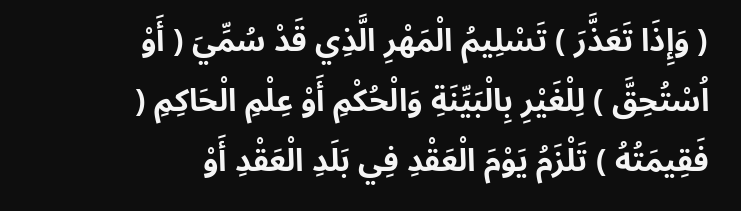( وَإِذَا تَعَذَّرَ ) تَسْلِيمُ الْمَهْرِ الَّذِي قَدْ سُمِّيَ ( أَوْ اُسْتُحِقَّ ) لِلْغَيْرِ بِالْبَيِّنَةِ وَالْحُكْمِ أَوْ عِلْمِ الْحَاكِمِ ( فَقِيمَتُهُ ) تَلْزَمُ يَوْمَ الْعَقْدِ فِي بَلَدِ الْعَقْدِ أَوْ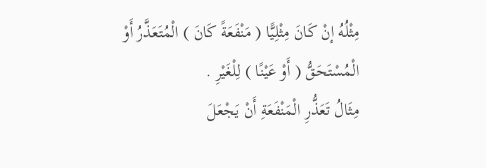مِثْلُهُ إنْ كَانَ مِثْلِيًّا ( مَنْفَعَةً كَانَ ) الْمُتَعَذَّرُ أَوْ الْمُسْتَحَقُّ ( أَوْ عَيْنًا ) لِلْغَيْرِ .
مِثَالُ تَعَذُّرِ الْمَنْفَعَةِ أَنْ يَجْعَلَ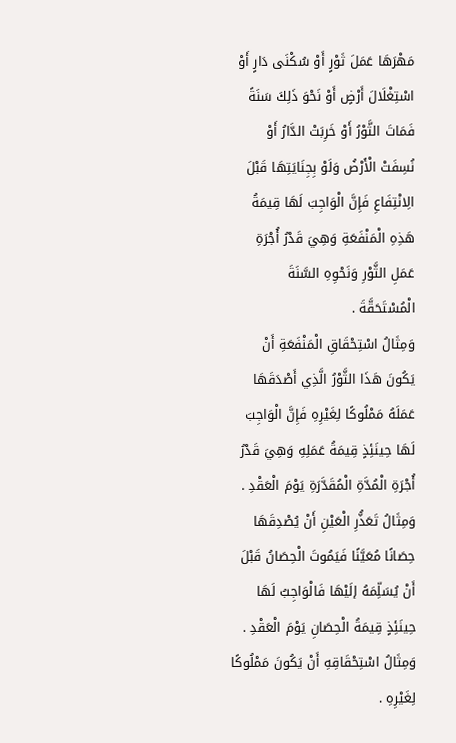مَهْرَهَا عَمَلَ ثَوْرٍ أَوْ سُكْنَى دَارٍ أَوْ اسْتِغْلَالَ أَرْضٍ أَوْ نَحْوَ ذَلِكَ سَنَةً فَمَاتَ الثَّوْرُ أَوْ خَرِبَتْ الدَّارُ أَوْ نُسِفَتْ الْأَرْضُ وَلَوْ بِجِنَايَتِهَا قَبْلَ الِانْتِفَاعِ فَإِنَّ الْوَاجِبَ لَهَا قِيمَةُ هَذِهِ الْمَنْفَعَةِ وَهِيَ قَدْرُ أُجْرَةِ عَمَلِ الثَّوْرِ وَنَحْوِهِ السَّنَةَ الْمُسْتَحَقَّةَ .
وَمِثَالُ اسْتِحْقَاقِ الْمَنْفَعَةِ أَنْ يَكُونَ هَذَا الثَّوْرُ الَّذِي أَصْدَقَهَا عَمَلَهُ مَمْلُوكًا لِغَيْرِهِ فَإِنَّ الْوَاجِبَ لَهَا حِينَئِذٍ قِيمَةُ عَمَلِهِ وَهِيَ قَدْرُ أُجْرَةِ الْمُدَّةِ الْمُقَدَّرَةِ يَوْمَ الْعَقْدِ .
وَمِثَالُ تَعَذُّرِ الْعَيْنِ أَنْ يُصْدِقَهَا حِصَانًا مُعَيَّنًا فَيَمُوتَ الْحِصَانُ قَبْلَ أَنْ يُسَلِّمَهُ إلَيْهَا فَالْوَاجِبُ لَهَا حِينَئِذٍ قِيمَةُ الْحِصَانِ يَوْمَ الْعَقْدِ .
وَمِثَالُ اسْتِحْقَاقِهِ أَنْ يَكُونَ مَمْلُوكًا لِغَيْرِهِ .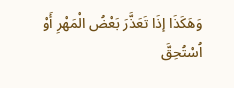وَهَكَذَا إذَا تَعَذَّرَ بَعْضُ الْمَهْرِ أَوْ اُسْتُحِقَّ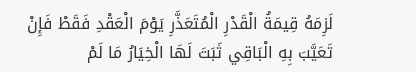لَزِمَهُ قِيمَةُ الْقَدْرِ الْمُتَعَذَّرِ يَوْمَ الْعَقْدِ فَقَطْ فَإِنْ تَعَيَّبَ بِهِ الْبَاقِي ثَبَتَ لَهَا الْخِيَارُ مَا لَمْ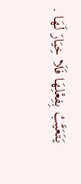يَتَعَيَّبْ بِفِعْلِهَا فَلَا خِيَارَ لَهَا .